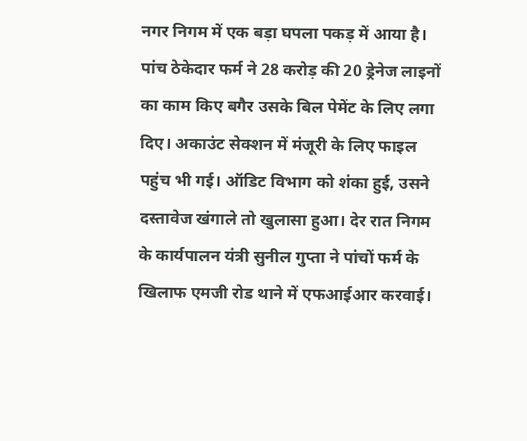नगर निगम में एक बड़ा घपला पकड़ में आया है। पांच ठेकेदार फर्म ने 28 करोड़ की 20 ड्रेनेज लाइनों का काम किए बगैर उसके बिल पेमेंट के लिए लगा दिए। अकाउंट सेक्शन में मंजूरी के लिए फाइल पहुंच भी गई। ऑडिट विभाग को शंका हुई, उसने दस्तावेज खंगाले तो खुलासा हुआ। देर रात निगम के कार्यपालन यंत्री सुनील गुप्ता ने पांचों फर्म के खिलाफ एमजी रोड थाने में एफआईआर करवाई।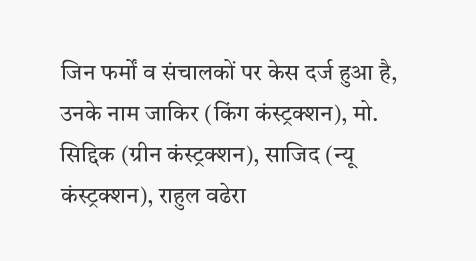जिन फर्मों व संचालकों पर केस दर्ज हुआ है, उनके नाम जाकिर (किंग कंस्ट्रक्शन), मो. सिद्दिक (ग्रीन कंस्ट्रक्शन), साजिद (न्यू कंस्ट्रक्शन), राहुल वढेरा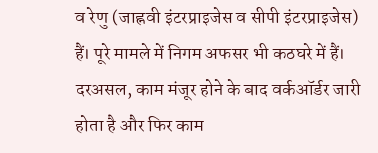व रेणु (जाह्नवी इंटरप्राइजेस व सीपी इंटरप्राइजेस) हैं। पूरे मामले में निगम अफसर भी कठघरे में हैं। दरअसल, काम मंजूर होने के बाद वर्कऑर्डर जारी होता है और फिर काम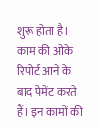शुरू होता है। काम की ओके रिपोर्ट आने के बाद पेमेंट करते हैं। इन कामों की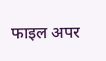फाइल अपर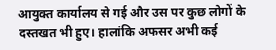आयुक्त कार्यालय से गई और उस पर कुछ लोगों के दस्तखत भी हुए। हालांकि अफसर अभी कई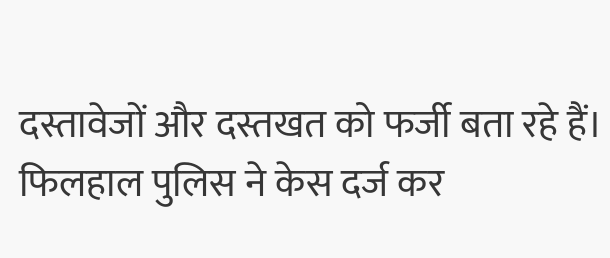दस्तावेजों और दस्तखत को फर्जी बता रहे हैं। फिलहाल पुलिस ने केस दर्ज कर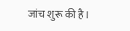जांच शुरू की है।